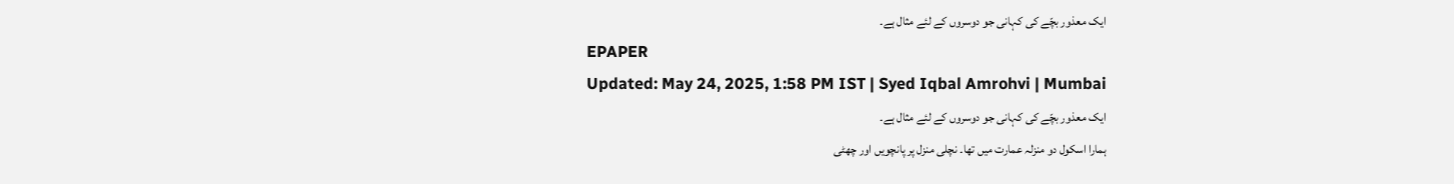ایک معذور بچّے کی کہانی جو دوسروں کے لئے مثال ہے۔
EPAPER
Updated: May 24, 2025, 1:58 PM IST | Syed Iqbal Amrohvi | Mumbai
ایک معذور بچّے کی کہانی جو دوسروں کے لئے مثال ہے۔
ہمارا اسکول دو منزلہ عمارت میں تھا۔ نچلی منزل پر پانچویں اور چھٹی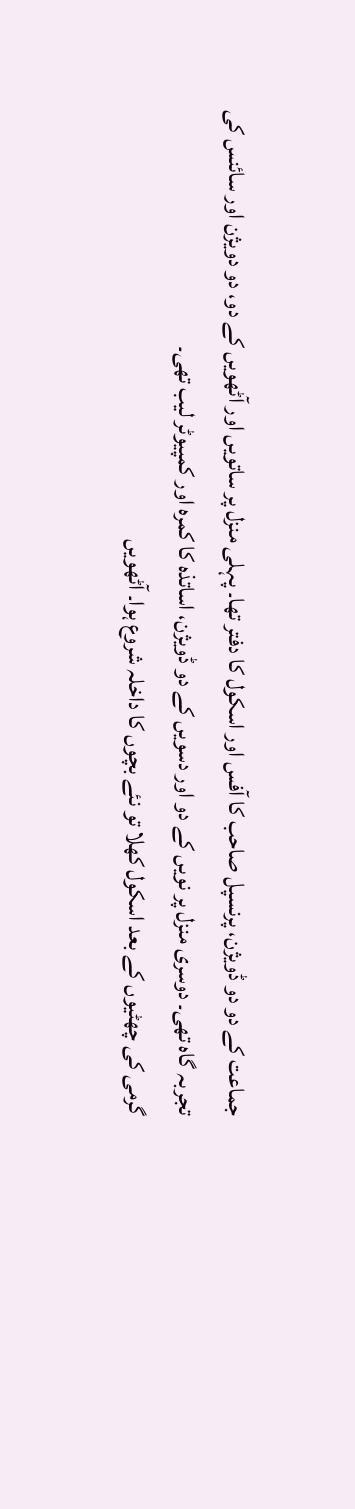جماعت کے دو دو ڈویژن، پرنسپل صاحب کا آفس اور اسکول کا دفتر تھا۔ پہلی منزل پر ساتویں اور آٹھویں کے دو، دو دویژن اور سائنس کی تجربہ گاہ تھی۔ دوسری منزل پر نویں کے دو اور دسویں کے دو ڈویژن، اساتذہ کا کمرہ اور کمپیوٹر لیب تھی۔
گرمی کی چھٹیوں کے بعد اسکول کھلا تو نئے بچوں کا داخلہ شروع ہوا۔ آٹھویں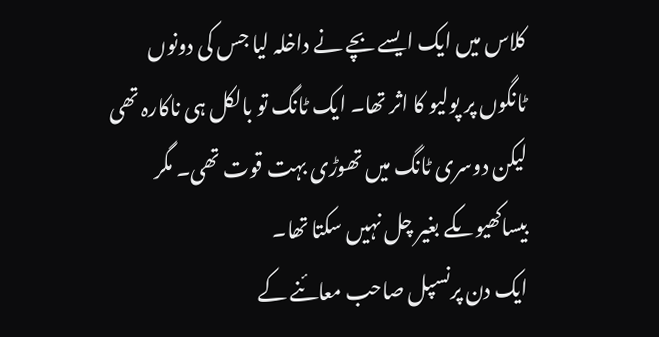کلاس میں ایک ایسے بچے نے داخلہ لیا جس کی دونوں ٹانگوں پر پولیو کا اثر تھا۔ ایک ٹانگ تو بالکل ہی ناکارہ تھی لیکن دوسری ٹانگ میں تھوڑی بہت قوت تھی۔ مگر بیساکھیوںکے بغیر چل نہیں سکتا تھا۔
ایک دن پرنسپل صاحب معائنے کے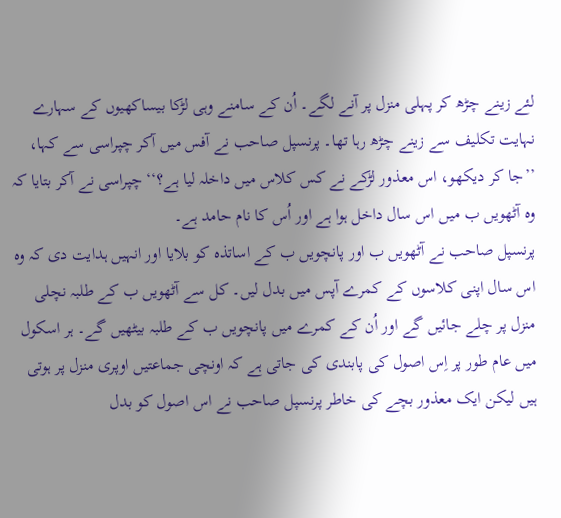لئے زینے چڑھ کر پہلی منزل پر آنے لگے۔ اُن کے سامنے وہی لڑکا بیساکھیوں کے سہارے نہایت تکلیف سے زینے چڑھ رہا تھا۔ پرنسپل صاحب نے آفس میں آکر چپراسی سے کہا، ’’جا کر دیکھو، اس معذور لڑکے نے کس کلاس میں داخلہ لیا ہے؟‘‘ چپراسی نے آکر بتایا کہ وہ آٹھویں ب میں اس سال داخل ہوا ہے اور اُس کا نام حامد ہے۔
پرنسپل صاحب نے آٹھویں ب اور پانچویں ب کے اساتذہ کو بلایا اور انہیں ہدایت دی کہ وہ اس سال اپنی کلاسوں کے کمرے آپس میں بدل لیں۔ کل سے آٹھویں ب کے طلبہ نچلی منزل پر چلے جائیں گے اور اُن کے کمرے میں پانچویں ب کے طلبہ بیٹھیں گے۔ ہر اسکول میں عام طور پر اِس اصول کی پابندی کی جاتی ہے کہ اونچی جماعتیں اوپری منزل پر ہوتی ہیں لیکن ایک معذور بچے کی خاطر پرنسپل صاحب نے اس اصول کو بدل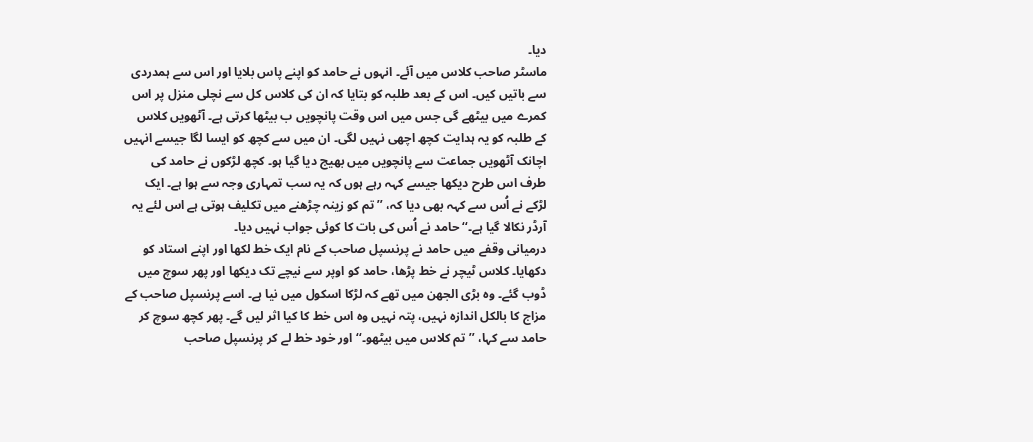دیا۔
ماسٹر صاحب کلاس میں آئے۔ انہوں نے حامد کو اپنے پاس بلایا اور اس سے ہمدردی سے باتیں کیں۔ اس کے بعد طلبہ کو بتایا کہ ان کی کلاس کل سے نچلی منزل پر اس کمرے میں بیٹھے گی جس میں اس وقت پانچویں ب بیٹھا کرتی ہے۔ آٹھویں کلاس کے طلبہ کو یہ ہدایت کچھ اچھی نہیں لگی۔ ان میں سے کچھ کو ایسا لگا جیسے انہیں اچانک آٹھویں جماعت سے پانچویں میں بھیج دیا گیا ہو۔ کچھ لڑکوں نے حامد کی طرف اس طرح دیکھا جیسے کہہ رہے ہوں کہ یہ سب تمہاری وجہ سے ہوا ہے۔ ایک لڑکے نے اُس سے کہہ بھی دیا کہ، ’’تم کو زینہ چڑھنے میں تکلیف ہوتی ہے اس لئے یہ آرڈر نکالا گیا ہے۔‘‘ حامد نے اُس کی بات کا کوئی جواب نہیں دیا۔
درمیانی وقفے میں حامد نے پرنسپل صاحب کے نام ایک خط لکھا اور اپنے استاد کو دکھایا۔ کلاس ٹیچر نے خط پڑھا، حامد کو اوپر سے نیچے تک دیکھا اور پھر سوچ میں ڈوب گئے۔ وہ بڑی الجھن میں تھے کہ لڑکا اسکول میں نیا ہے۔ اسے پرنسپل صاحب کے مزاج کا بالکل اندازہ نہیں، پتہ نہیں وہ اس خط کا کیا اثر لیں گے۔ پھر کچھ سوچ کر حامد سے کہا، ’’تم کلاس میں بیٹھو۔‘‘ اور خود خط لے کر پرنسپل صاحب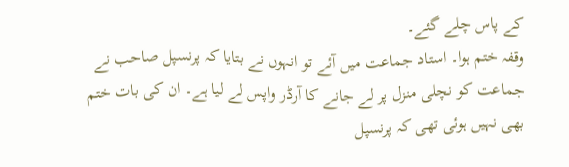کے پاس چلے گئے۔
وقفہ ختم ہوا۔ استاد جماعت میں آئے تو انہوں نے بتایا کہ پرنسپل صاحب نے جماعت کو نچلی منزل پر لے جانے کا آرڈر واپس لے لیا ہے۔ ان کی بات ختم بھی نہیں ہوئی تھی کہ پرنسپل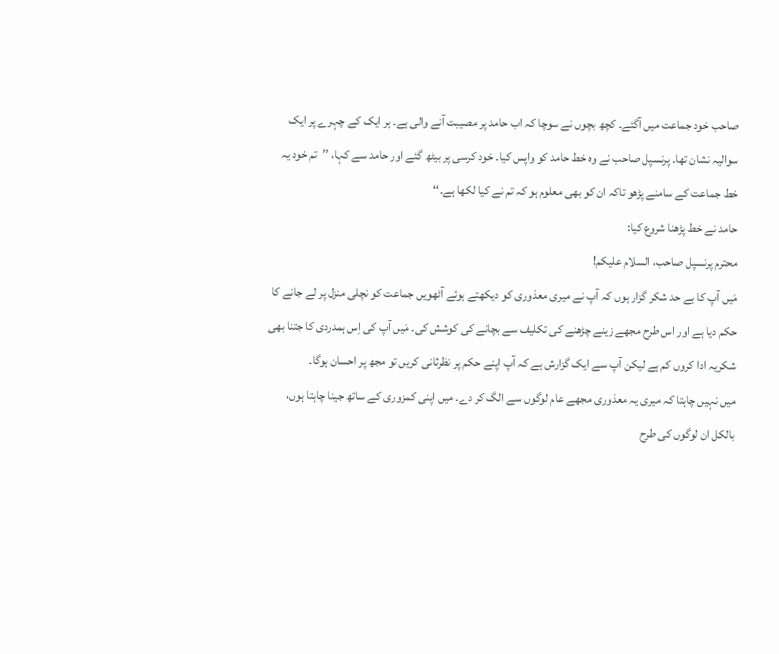صاحب خود جماعت میں آگئے۔ کچھ بچوں نے سوچا کہ اب حامد پر مصیبت آنے والی ہے۔ ہر ایک کے چہرے پر ایک سوالیہ نشان تھا۔ پرنسپل صاحب نے وہ خط حامد کو واپس کیا۔ خود کرسی پر بیٹھ گئے اور حامد سے کہا، ’’تم خود یہ خط جماعت کے سامنے پڑھو تاکہ ان کو بھی معلوم ہو کہ تم نے کیا لکھا ہے۔‘‘
حامد نے خط پڑھنا شروع کیا:
محترم پرنسپل صاحب، السلام علیکم!
مَیں آپ کا بے حد شکر گزار ہوں کہ آپ نے میری معذوری کو دیکھتے ہوئے آٹھویں جماعت کو نچلی منزل پر لے جانے کا حکم دیا ہے اور اس طرح مجھے زینے چڑھنے کی تکلیف سے بچانے کی کوشش کی۔ مَیں آپ کی اِس ہمدردی کا جتنا بھی شکریہ ادا کروں کم ہے لیکن آپ سے ایک گزارش ہے کہ آپ اپنے حکم پر نظرثانی کریں تو مجھ پر احسان ہوگا۔
میں نہیں چاہتا کہ میری یہ معذوری مجھے عام لوگوں سے الگ کر دے۔ میں اپنی کمزوری کے ساتھ جینا چاہتا ہوں، بالکل ان لوگوں کی طرح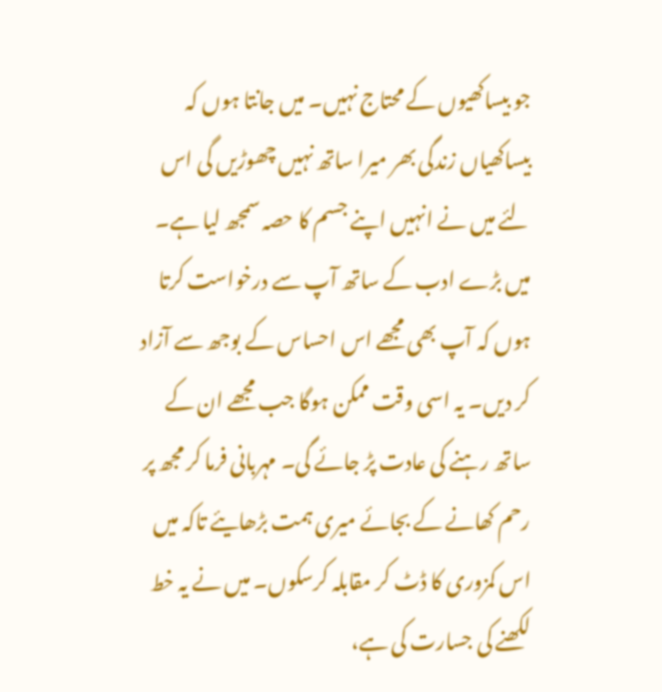جو بیساکھیوں کے محتاج نہیں۔ میں جانتا ہوں کہ بیساکھیاں زندگی بھر میرا ساتھ نہیں چھوڑیں گی اس لئے میں نے انہیں اپنے جسم کا حصہ سمجھ لیا ہے۔ میں بڑے ادب کے ساتھ آپ سے درخواست کرتا ہوں کہ آپ بھی مجھے اس احساس کے بوجھ سے آزاد کر دیں۔ یہ اسی وقت ممکن ہوگا جب مجھے ان کے ساتھ رہنے کی عادت پڑ جائے گی۔ مہربانی فرما کر مجھ پر رحم کھانے کے بجائے میری ہمت بڑھایئے تاکہ میں اس کمزوری کا ڈٹ کر مقابلہ کرسکوں۔ میں نے یہ خط لکھنے کی جسارت کی ہے،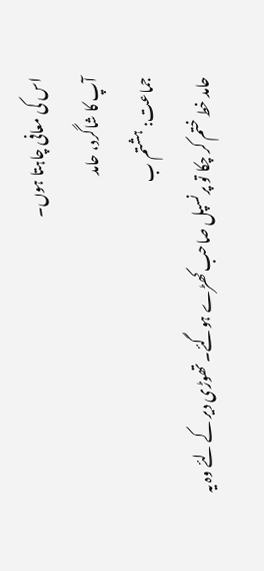اس کی معافی چاہتا ہوں۔
آپ کا شاگرد، حامد
جماعت: ہشتم ب
حامد خط ختم کر چکا تو پرنسپل صاحب کھڑے ہوگئے۔ تھوڑی دیر کے لئے وہ یہ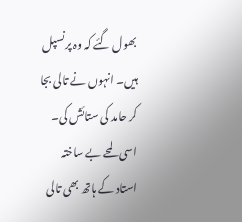بھول گئے کہ وہ پرنسپل ہیں۔ انہوں نے تالی بجا کر حامد کی ستائش کی۔ اسی لمحے بے ساختہ استاد کے ہاتھ بھی تالی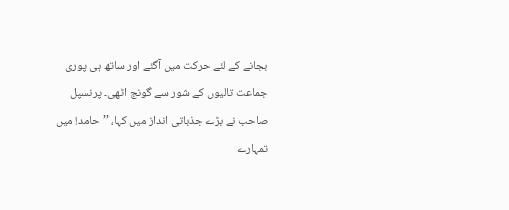بجانے کے لئے حرکت میں آگئے اور ساتھ ہی پوری جماعت تالیوں کے شور سے گونج اٹھی۔ پرنسپل صاحب نے بڑے جذباتی انداز میں کہا، ’’حامد! میں تمہارے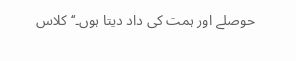حوصلے اور ہمت کی داد دیتا ہوں۔‘‘ کلاس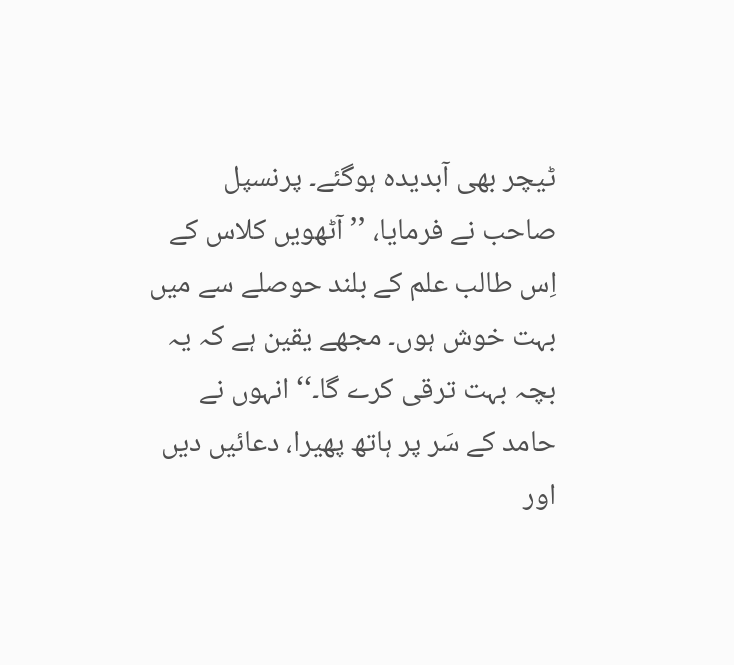ٹیچر بھی آبدیدہ ہوگئے۔ پرنسپل صاحب نے فرمایا، ’’آٹھویں کلاس کے اِس طالب علم کے بلند حوصلے سے میں بہت خوش ہوں۔ مجھے یقین ہے کہ یہ بچہ بہت ترقی کرے گا۔‘‘ انہوں نے حامد کے سَر پر ہاتھ پھیرا، دعائیں دیں اور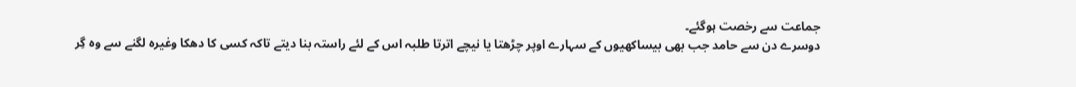جماعت سے رخصت ہوگئے۔
دوسرے دن سے حامد جب بھی بیساکھیوں کے سہارے اوپر چڑھتا یا نیچے اترتا طلبہ اس کے لئے راستہ بنا دیتے تاکہ کسی کا دھکا وغیرہ لگنے سے وہ گِر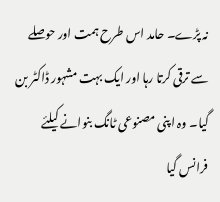نہ پڑے۔ حامد اس طرح ہمت اور حوصلے سے ترقی کرتا رہا اور ایک بہت مشہور ڈاکٹر بن گیا۔ وہ اپنی مصنوعی ٹانگ بنوانے کیلئے فرانس گیا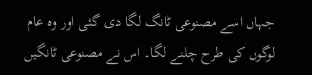جہاں اسے مصنوعی ٹانگ لگا دی گئی اور وہ عام لوگوں کی طرح چلنے لگا۔ اس نے مصنوعی ٹانگیں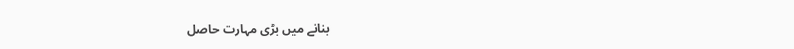بنانے میں بڑی مہارت حاصل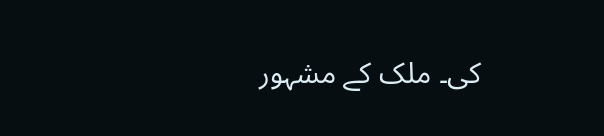کی۔ ملک کے مشہور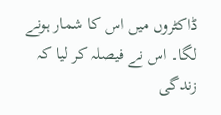ڈاکٹروں میں اس کا شمار ہونے لگا۔ اس نے فیصلہ کر لیا کہ زندگی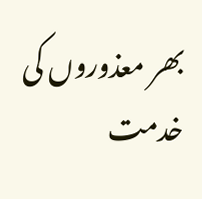بھر معذوروں کی خدمت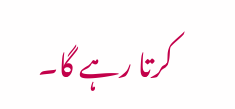کرتا رہے گا۔